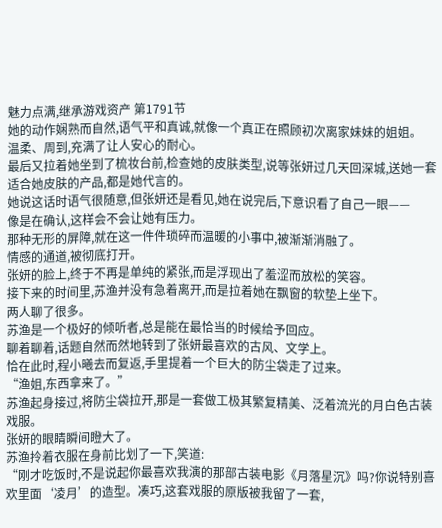魅力点满,继承游戏资产 第1791节
她的动作娴熟而自然,语气平和真诚,就像一个真正在照顾初次离家妹妹的姐姐。
温柔、周到,充满了让人安心的耐心。
最后又拉着她坐到了梳妆台前,检查她的皮肤类型,说等张妍过几天回深城,送她一套适合她皮肤的产品,都是她代言的。
她说这话时语气很随意,但张妍还是看见,她在说完后,下意识看了自己一眼——
像是在确认,这样会不会让她有压力。
那种无形的屏障,就在这一件件琐碎而温暖的小事中,被渐渐消融了。
情感的通道,被彻底打开。
张妍的脸上,终于不再是单纯的紧张,而是浮现出了羞涩而放松的笑容。
接下来的时间里,苏渔并没有急着离开,而是拉着她在飘窗的软垫上坐下。
两人聊了很多。
苏渔是一个极好的倾听者,总是能在最恰当的时候给予回应。
聊着聊着,话题自然而然地转到了张妍最喜欢的古风、文学上。
恰在此时,程小曦去而复返,手里提着一个巨大的防尘袋走了过来。
“渔姐,东西拿来了。”
苏渔起身接过,将防尘袋拉开,那是一套做工极其繁复精美、泛着流光的月白色古装戏服。
张妍的眼睛瞬间瞪大了。
苏渔拎着衣服在身前比划了一下,笑道:
“刚才吃饭时,不是说起你最喜欢我演的那部古装电影《月落星沉》吗?你说特别喜欢里面‘凌月’的造型。凑巧,这套戏服的原版被我留了一套,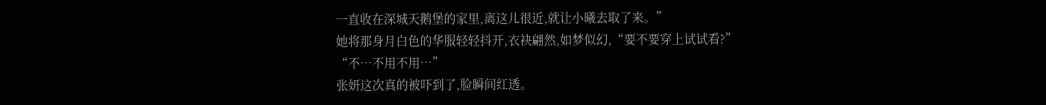一直收在深城天鹅堡的家里,离这儿很近,就让小曦去取了来。”
她将那身月白色的华服轻轻抖开,衣袂翩然,如梦似幻,“要不要穿上试试看?”
“不…不用不用…”
张妍这次真的被吓到了,脸瞬间红透。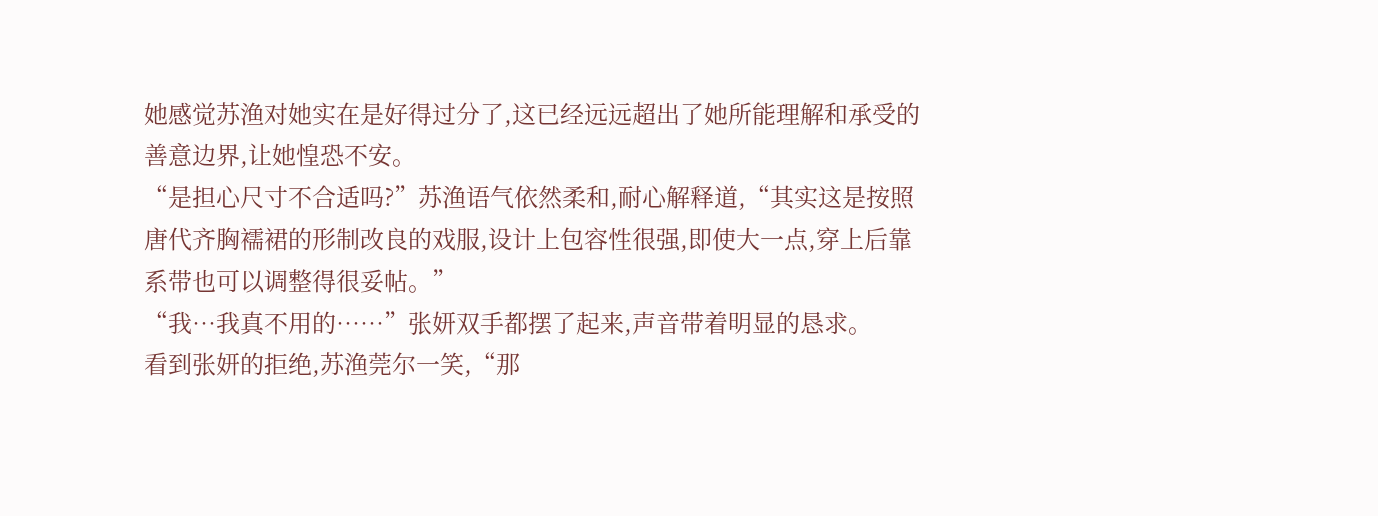她感觉苏渔对她实在是好得过分了,这已经远远超出了她所能理解和承受的善意边界,让她惶恐不安。
“是担心尺寸不合适吗?”苏渔语气依然柔和,耐心解释道,“其实这是按照唐代齐胸襦裙的形制改良的戏服,设计上包容性很强,即使大一点,穿上后靠系带也可以调整得很妥帖。”
“我…我真不用的……”张妍双手都摆了起来,声音带着明显的恳求。
看到张妍的拒绝,苏渔莞尔一笑,“那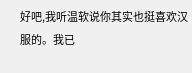好吧,我听温软说你其实也挺喜欢汉服的。我已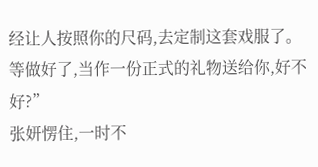经让人按照你的尺码,去定制这套戏服了。等做好了,当作一份正式的礼物送给你,好不好?”
张妍愣住,一时不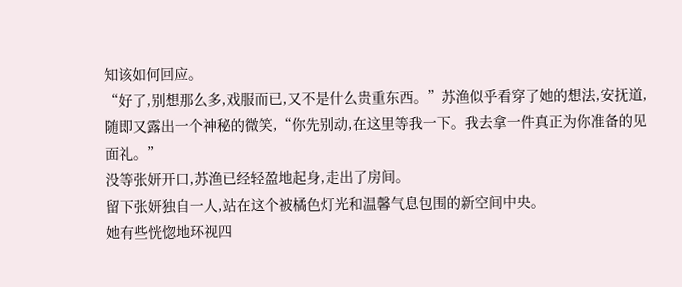知该如何回应。
“好了,别想那么多,戏服而已,又不是什么贵重东西。”苏渔似乎看穿了她的想法,安抚道,随即又露出一个神秘的微笑,“你先别动,在这里等我一下。我去拿一件真正为你准备的见面礼。”
没等张妍开口,苏渔已经轻盈地起身,走出了房间。
留下张妍独自一人,站在这个被橘色灯光和温馨气息包围的新空间中央。
她有些恍惚地环视四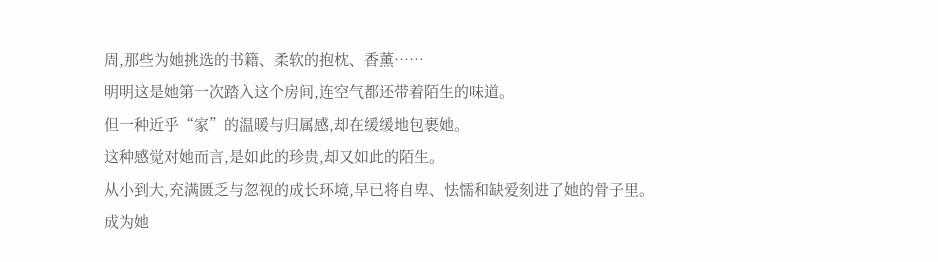周,那些为她挑选的书籍、柔软的抱枕、香薰……
明明这是她第一次踏入这个房间,连空气都还带着陌生的味道。
但一种近乎“家”的温暖与归属感,却在缓缓地包裹她。
这种感觉对她而言,是如此的珍贵,却又如此的陌生。
从小到大,充满匮乏与忽视的成长环境,早已将自卑、怯懦和缺爱刻进了她的骨子里。
成为她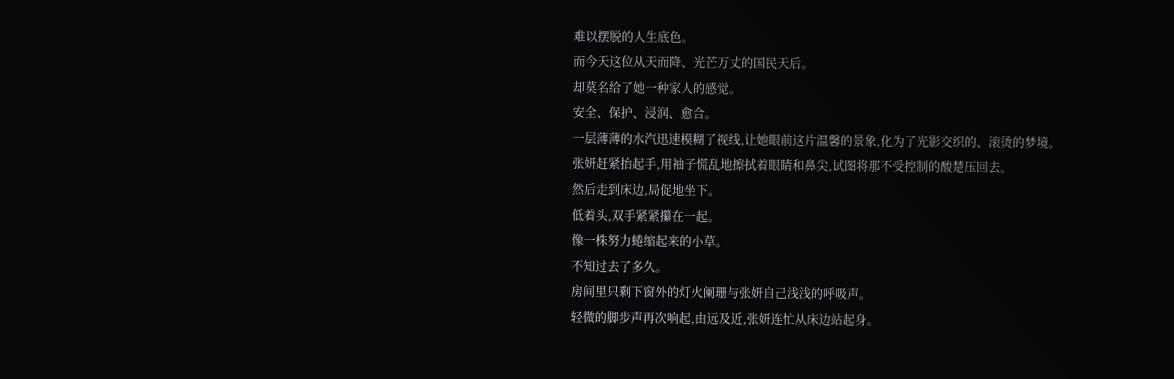难以摆脱的人生底色。
而今天这位从天而降、光芒万丈的国民天后。
却莫名给了她一种家人的感觉。
安全、保护、浸润、愈合。
一层薄薄的水汽迅速模糊了视线,让她眼前这片温馨的景象,化为了光影交织的、滚烫的梦境。
张妍赶紧抬起手,用袖子慌乱地擦拭着眼睛和鼻尖,试图将那不受控制的酸楚压回去。
然后走到床边,局促地坐下。
低着头,双手紧紧攥在一起。
像一株努力蜷缩起来的小草。
不知过去了多久。
房间里只剩下窗外的灯火阑珊与张妍自己浅浅的呼吸声。
轻微的脚步声再次响起,由远及近,张妍连忙从床边站起身。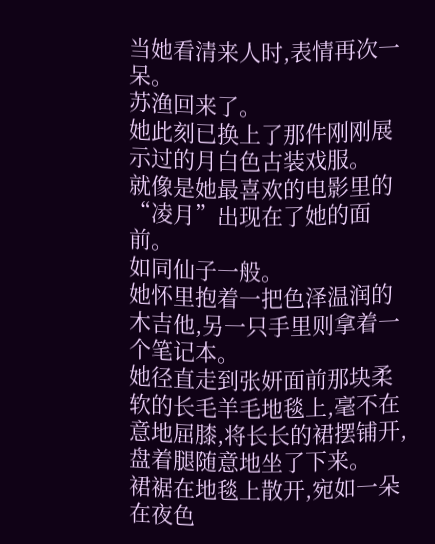当她看清来人时,表情再次一呆。
苏渔回来了。
她此刻已换上了那件刚刚展示过的月白色古装戏服。
就像是她最喜欢的电影里的“凌月”出现在了她的面前。
如同仙子一般。
她怀里抱着一把色泽温润的木吉他,另一只手里则拿着一个笔记本。
她径直走到张妍面前那块柔软的长毛羊毛地毯上,毫不在意地屈膝,将长长的裙摆铺开,盘着腿随意地坐了下来。
裙裾在地毯上散开,宛如一朵在夜色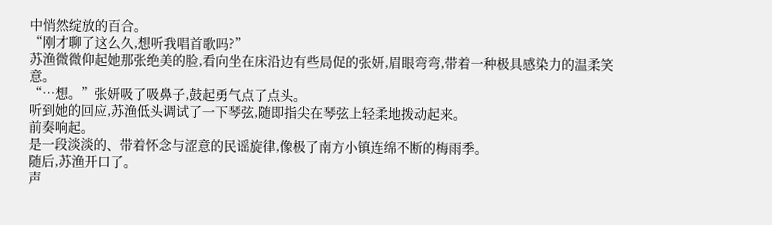中悄然绽放的百合。
“刚才聊了这么久,想听我唱首歌吗?”
苏渔微微仰起她那张绝美的脸,看向坐在床沿边有些局促的张妍,眉眼弯弯,带着一种极具感染力的温柔笑意。
“…想。”张妍吸了吸鼻子,鼓起勇气点了点头。
听到她的回应,苏渔低头调试了一下琴弦,随即指尖在琴弦上轻柔地拨动起来。
前奏响起。
是一段淡淡的、带着怀念与涩意的民谣旋律,像极了南方小镇连绵不断的梅雨季。
随后,苏渔开口了。
声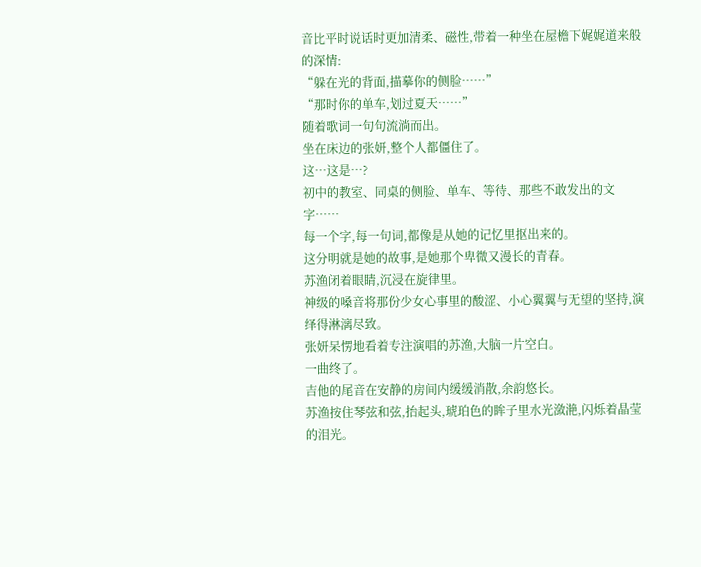音比平时说话时更加清柔、磁性,带着一种坐在屋檐下娓娓道来般的深情:
“躲在光的背面,描摹你的侧脸……”
“那时你的单车,划过夏天……”
随着歌词一句句流淌而出。
坐在床边的张妍,整个人都僵住了。
这…这是…?
初中的教室、同桌的侧脸、单车、等待、那些不敢发出的文字……
每一个字,每一句词,都像是从她的记忆里抠出来的。
这分明就是她的故事,是她那个卑微又漫长的青春。
苏渔闭着眼睛,沉浸在旋律里。
神级的嗓音将那份少女心事里的酸涩、小心翼翼与无望的坚持,演绎得淋漓尽致。
张妍呆愣地看着专注演唱的苏渔,大脑一片空白。
一曲终了。
吉他的尾音在安静的房间内缓缓消散,余韵悠长。
苏渔按住琴弦和弦,抬起头,琥珀色的眸子里水光潋滟,闪烁着晶莹的泪光。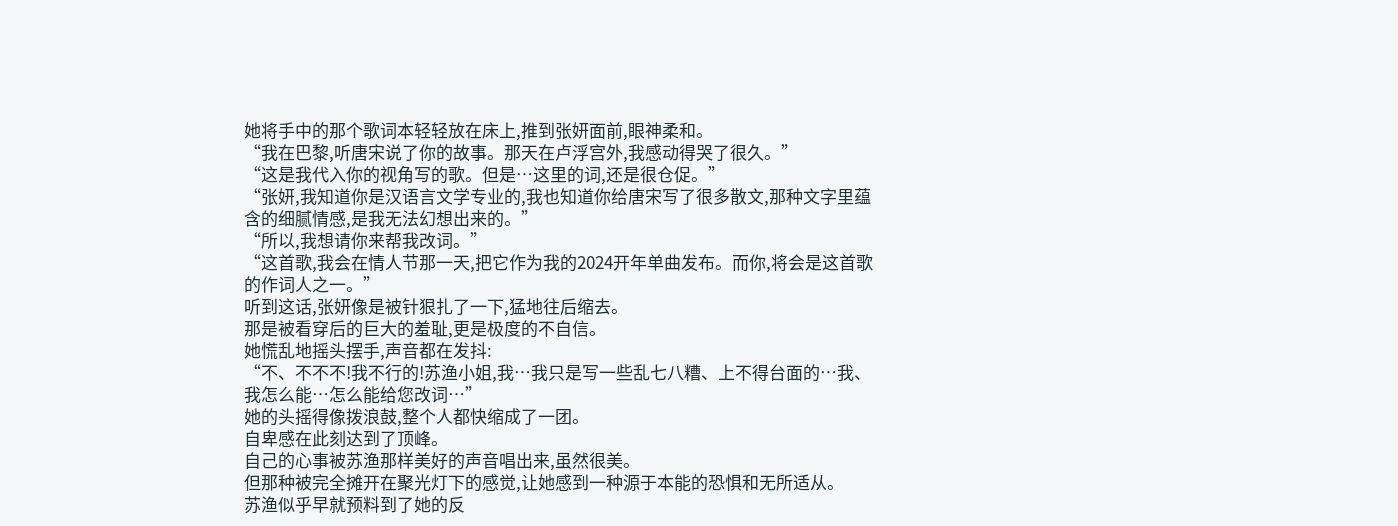她将手中的那个歌词本轻轻放在床上,推到张妍面前,眼神柔和。
“我在巴黎,听唐宋说了你的故事。那天在卢浮宫外,我感动得哭了很久。”
“这是我代入你的视角写的歌。但是…这里的词,还是很仓促。”
“张妍,我知道你是汉语言文学专业的,我也知道你给唐宋写了很多散文,那种文字里蕴含的细腻情感,是我无法幻想出来的。”
“所以,我想请你来帮我改词。”
“这首歌,我会在情人节那一天,把它作为我的2024开年单曲发布。而你,将会是这首歌的作词人之一。”
听到这话,张妍像是被针狠扎了一下,猛地往后缩去。
那是被看穿后的巨大的羞耻,更是极度的不自信。
她慌乱地摇头摆手,声音都在发抖:
“不、不不不!我不行的!苏渔小姐,我…我只是写一些乱七八糟、上不得台面的…我、我怎么能…怎么能给您改词…”
她的头摇得像拨浪鼓,整个人都快缩成了一团。
自卑感在此刻达到了顶峰。
自己的心事被苏渔那样美好的声音唱出来,虽然很美。
但那种被完全摊开在聚光灯下的感觉,让她感到一种源于本能的恐惧和无所适从。
苏渔似乎早就预料到了她的反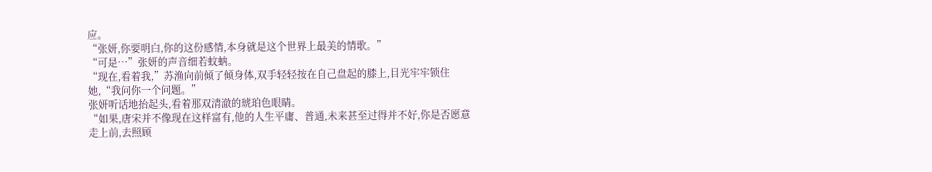应。
“张妍,你要明白,你的这份感情,本身就是这个世界上最美的情歌。”
“可是…”张妍的声音细若蚊蚋。
“现在,看着我,”苏渔向前倾了倾身体,双手轻轻按在自己盘起的膝上,目光牢牢锁住她,“我问你一个问题。”
张妍听话地抬起头,看着那双清澈的琥珀色眼睛。
“如果,唐宋并不像现在这样富有,他的人生平庸、普通,未来甚至过得并不好,你是否愿意走上前,去照顾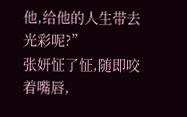他,给他的人生带去光彩呢?”
张妍怔了怔,随即咬着嘴唇,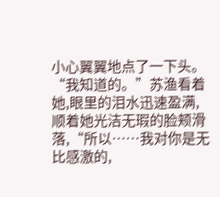小心翼翼地点了一下头。
“我知道的。”苏渔看着她,眼里的泪水迅速盈满,顺着她光洁无瑕的脸颊滑落,“所以……我对你是无比感激的,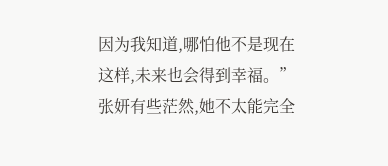因为我知道,哪怕他不是现在这样,未来也会得到幸福。”
张妍有些茫然,她不太能完全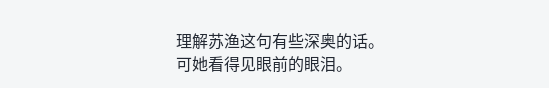理解苏渔这句有些深奥的话。
可她看得见眼前的眼泪。